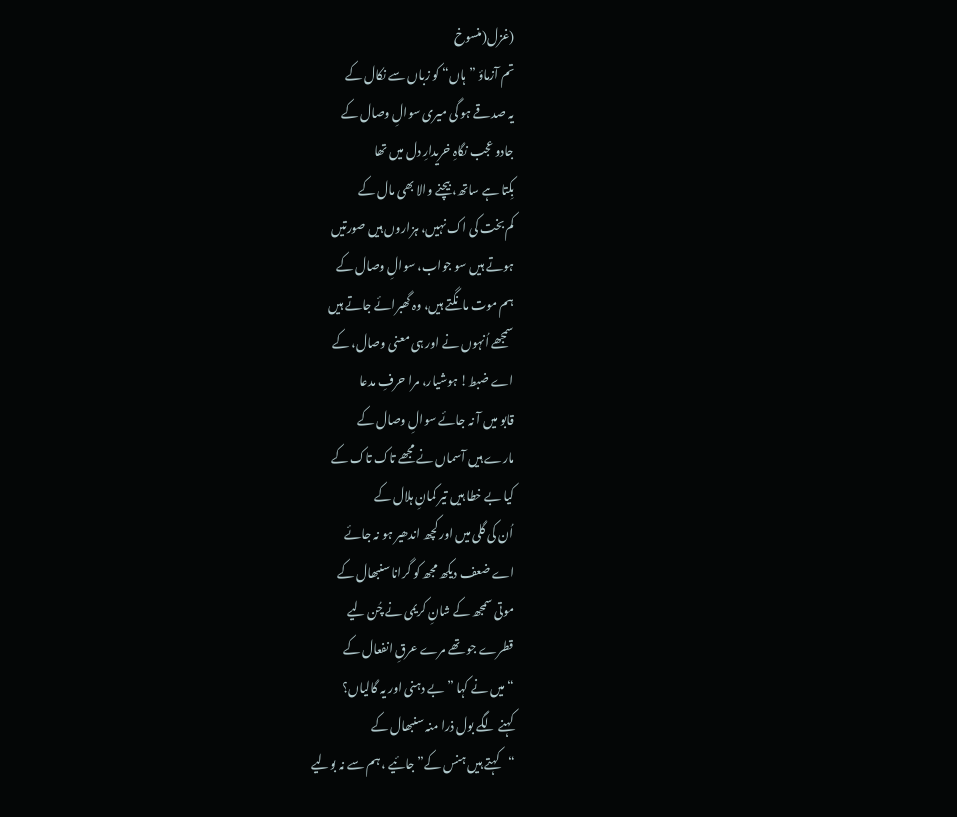(غزل(منسوخ
تم آزماؤ ”ہاں“ کو زباں سے نکال کے
یہ صدقے ہو گی میری سوالِ وصال کے
جادو عجب نگاہِ خریدارِ دل میں تھا
بِکتا ہے ساتھ، بیچنے والا بھی مال کے
کم بخت کی اک نہیں، ہزاروں ہیں صورتیں
ہوتے ہیں سو جواب، سوالِ وصال کے
ہم موت مانگتے ہیں، وہ گھبرائے جاتے ہیں
سمجھے اُنہوں نے اور ہی معنی وصال، کے
اے ضبط! ہوشیار، مرا حرفِ مدعا
قابو میں آ نہ جائے سوالِ وصال کے
مارے ہیں آسماں نے مجھے تاک تاک کے
کیا بے خطا ہیں تیر کمانِ ہلال کے
اُن کی گلی میں اور کچھ اندھیر ہو نہ جائے
اے ضعف دیکھ مجھ کو گرانا سنبھال کے
موتی سمجھ کے شانِ کریمی نے چُن لیے
قطرے جو تھے مرے عرقِ انفعال کے
“میں نے کہا ”بے دہنی اور یہ گالیاں؟
کہنے لگے بول ذرا منہ سنبھال کے
“کہتے ہیں ہنس کے”جائیے ، ہم سے نہ بولیے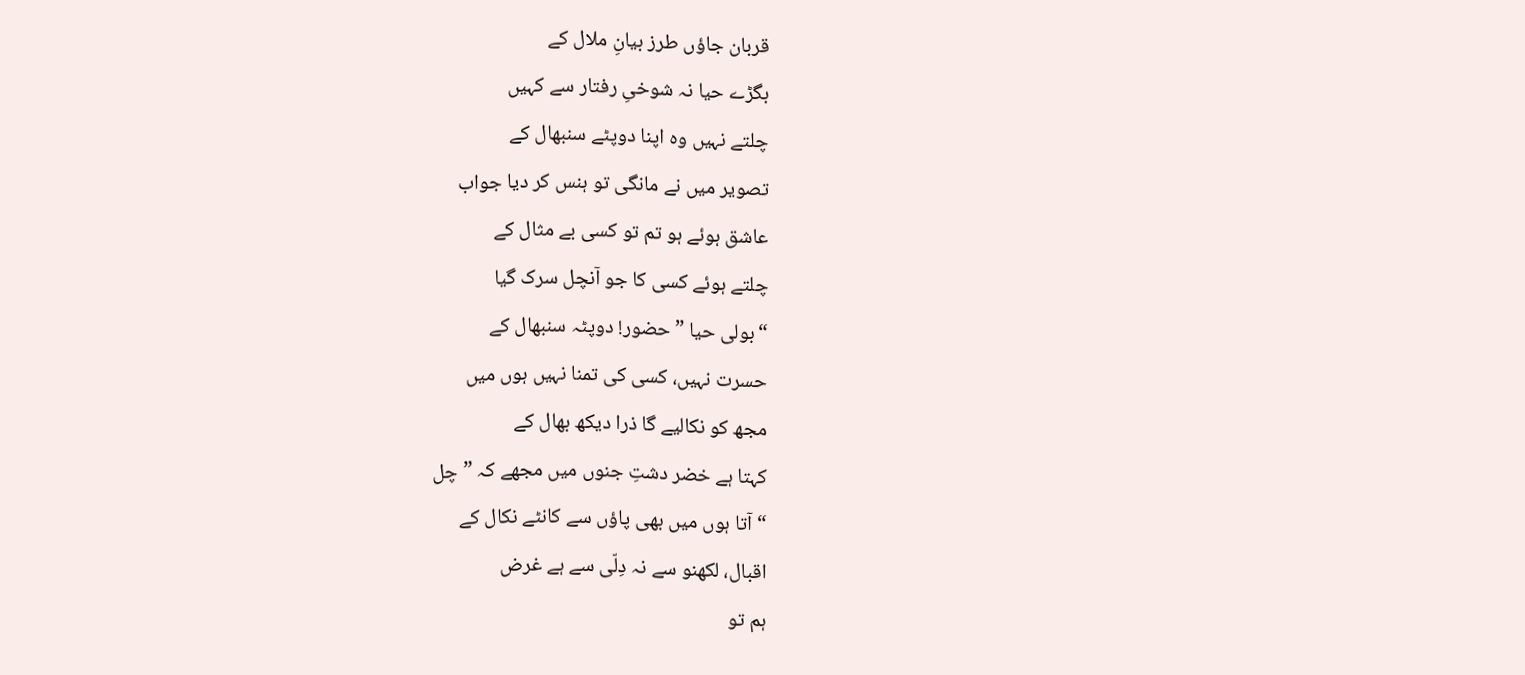قربان جاؤں طرز بیانِ ملال کے
بگڑے حیا نہ شوخیِ رفتار سے کہیں
چلتے نہیں وہ اپنا دوپٹے سنبھال کے
تصویر میں نے مانگی تو ہنس کر دیا جواب
عاشق ہوئے ہو تم تو کسی بے مثال کے
چلتے ہوئے کسی کا جو آنچل سرک گیا
“بولی حیا ”حضور! دوپٹہ سنبھال کے
حسرت نہیں، کسی کی تمنا نہیں ہوں میں
مجھ کو نکالیے گا ذرا دیکھ بھال کے
کہتا ہے خضر دشتِ جنوں میں مجھے کہ ”چل
“آتا ہوں میں بھی پاؤں سے کانٹے نکال کے
اقبال، لکھنو سے نہ دِلّی سے ہے غرض
ہم تو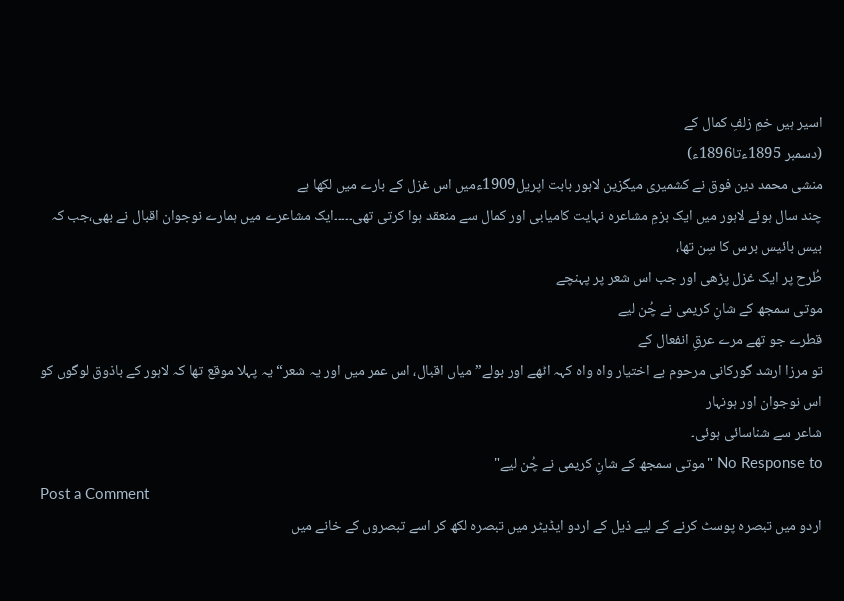اسیر ہیں خمِ زلفِ کمال کے
(دسمبر 1895ءتا1896ء)
منشی محمد دین فوق نے کشمیری میگزین لاہور بابت اپریل1909ءمیں اس غزل کے بارے میں لکھا ہے
چند سال ہوئے لاہور میں ایک بزمِ مشاعرہ نہایت کامیابی اور کمال سے منعقد ہوا کرتی تھی۔۔۔۔۔ایک مشاعرے میں ہمارے نوجوان اقبال نے بھی،جب کہ بیس بائیس برس کا سِن تھا،
طُرح پر ایک غزل پڑھی اور جب اس شعر پر پہنچے
موتی سمجھ کے شانِ کریمی نے چُن لیے
قطرے جو تھے مرے عرقِ انفعال کے
تو مرزا ارشد گورکانی مرحوم بے اختیار واہ واہ کہہ اٹھے اور بولے”میاں اقبال، اس عمر میں اور یہ شعر“ یہ پہلا موقع تھا کہ لاہور کے باذوق لوگوں کو اس نوجوان اور ہونہار
شاعر سے شناسائی ہوئی۔
No Response to "موتی سمجھ کے شانِ کریمی نے چُن لیے"
Post a Comment
اردو میں تبصرہ پوسٹ کرنے کے لیے ذیل کے اردو ایڈیٹر میں تبصرہ لکھ کر اسے تبصروں کے خانے میں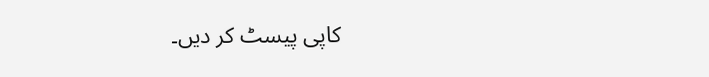کاپی پیسٹ کر دیں۔